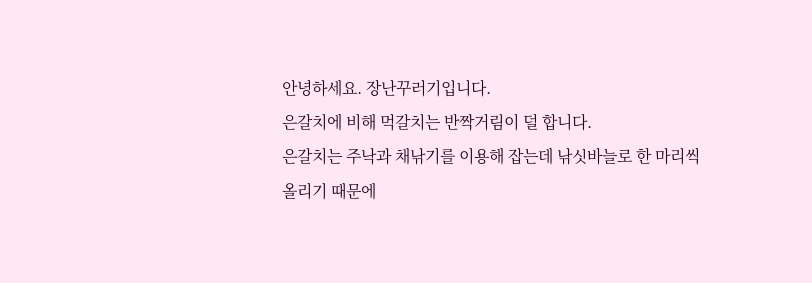안녕하세요. 장난꾸러기입니다.
은갈치에 비해 먹갈치는 반짝거림이 덜 합니다.
은갈치는 주낙과 채낚기를 이용해 잡는데 낚싯바늘로 한 마리씩 올리기 때문에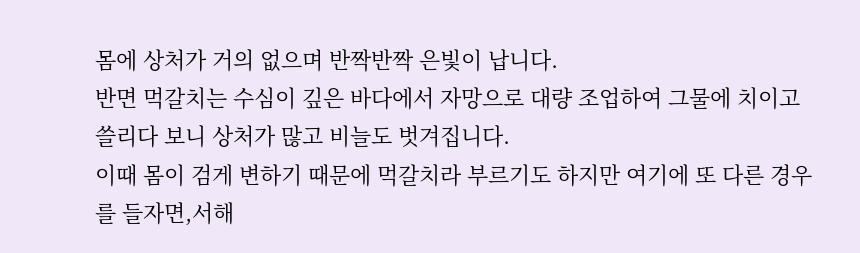몸에 상처가 거의 없으며 반짝반짝 은빛이 납니다.
반면 먹갈치는 수심이 깊은 바다에서 자망으로 대량 조업하여 그물에 치이고 쓸리다 보니 상처가 많고 비늘도 벗겨집니다.
이때 몸이 검게 변하기 때문에 먹갈치라 부르기도 하지만 여기에 또 다른 경우를 들자면,서해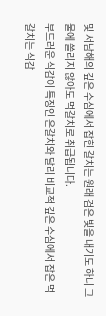및 서남해의 깊은 수심에서 잡힌 갈치는 원래 검은 빛을 내기도 하니 그물에 쓸리지 않아도 먹갈치로 취급됩니다.
부드러운 식감이 특징인 은갈치와 달리 비교적 깊은 수심에서 잡은 먹갈치는 식감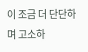이 조금 더 단단하며 고소하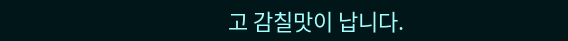고 감칠맛이 납니다.